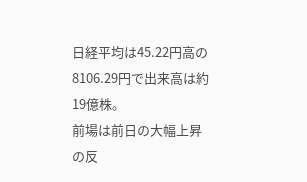日経平均は45.22円高の8106.29円で出来高は約19億株。
前場は前日の大幅上昇の反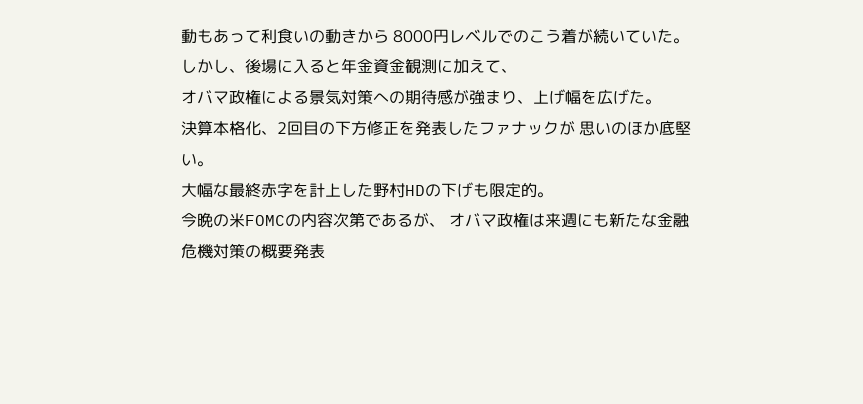動もあって利食いの動きから 8000円レベルでのこう着が続いていた。
しかし、後場に入ると年金資金観測に加えて、
オバマ政権による景気対策への期待感が強まり、上げ幅を広げた。
決算本格化、2回目の下方修正を発表したファナックが 思いのほか底堅い。
大幅な最終赤字を計上した野村HDの下げも限定的。
今晩の米FOMCの内容次第であるが、 オバマ政権は来週にも新たな金融危機対策の概要発表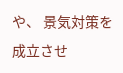や、 景気対策を成立させ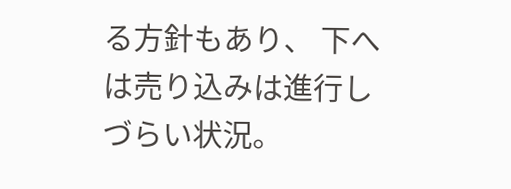る方針もあり、 下へは売り込みは進行しづらい状況。